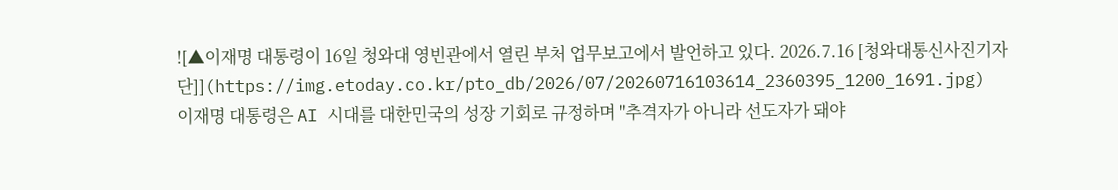![▲이재명 대통령이 16일 청와대 영빈관에서 열린 부처 업무보고에서 발언하고 있다. 2026.7.16 [청와대통신사진기자단]](https://img.etoday.co.kr/pto_db/2026/07/20260716103614_2360395_1200_1691.jpg)
이재명 대통령은 AI 시대를 대한민국의 성장 기회로 규정하며 "추격자가 아니라 선도자가 돼야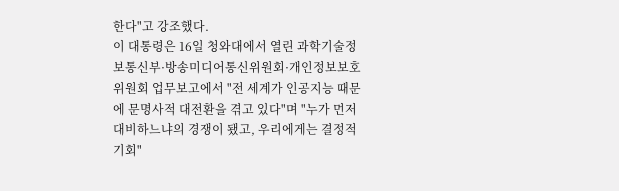한다"고 강조했다.
이 대통령은 16일 청와대에서 열린 과학기술정보통신부·방송미디어통신위원회·개인정보보호위원회 업무보고에서 "전 세계가 인공지능 때문에 문명사적 대전환을 겪고 있다"며 "누가 먼저 대비하느냐의 경쟁이 됐고, 우리에게는 결정적 기회"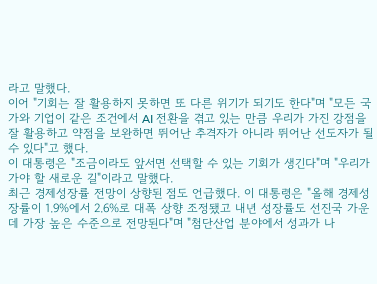라고 말했다.
이어 "기회는 잘 활용하지 못하면 또 다른 위기가 되기도 한다"며 "모든 국가와 기업이 같은 조건에서 AI 전환을 겪고 있는 만큼 우리가 가진 강점을 잘 활용하고 약점을 보완하면 뛰어난 추격자가 아니라 뛰어난 선도자가 될 수 있다"고 했다.
이 대통령은 "조금이라도 앞서면 선택할 수 있는 기회가 생긴다"며 "우리가 가야 할 새로운 길"이라고 말했다.
최근 경제성장률 전망이 상향된 점도 언급했다. 이 대통령은 "올해 경제성장률이 1.9%에서 2.6%로 대폭 상향 조정됐고 내년 성장률도 선진국 가운데 가장 높은 수준으로 전망된다"며 "첨단산업 분야에서 성과가 나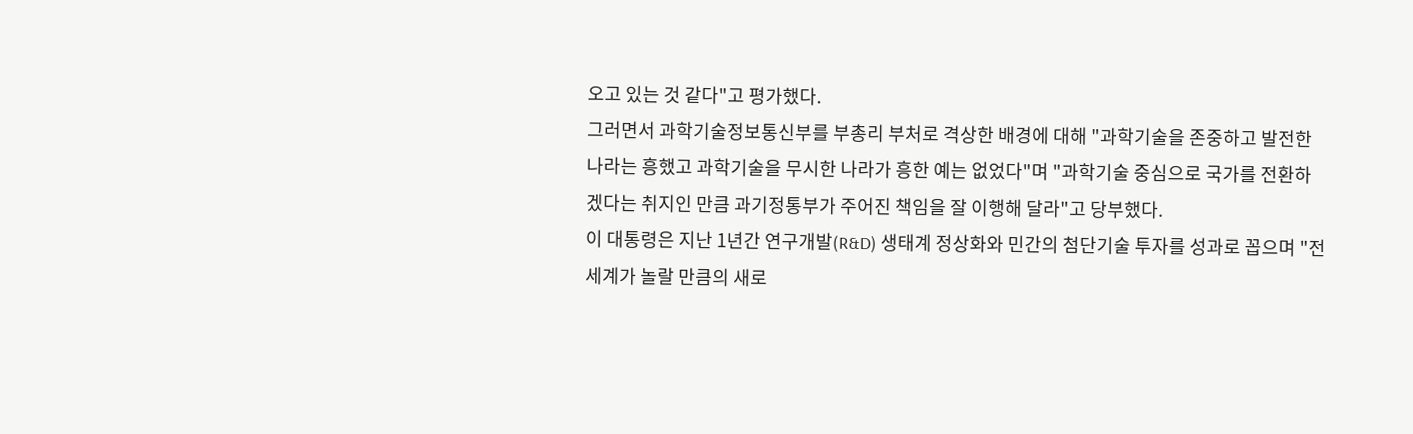오고 있는 것 같다"고 평가했다.
그러면서 과학기술정보통신부를 부총리 부처로 격상한 배경에 대해 "과학기술을 존중하고 발전한 나라는 흥했고 과학기술을 무시한 나라가 흥한 예는 없었다"며 "과학기술 중심으로 국가를 전환하겠다는 취지인 만큼 과기정통부가 주어진 책임을 잘 이행해 달라"고 당부했다.
이 대통령은 지난 1년간 연구개발(R&D) 생태계 정상화와 민간의 첨단기술 투자를 성과로 꼽으며 "전 세계가 놀랄 만큼의 새로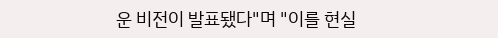운 비전이 발표됐다"며 "이를 현실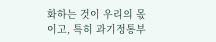화하는 것이 우리의 몫이고, 특히 과기정통부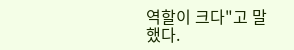역할이 크다"고 말했다.